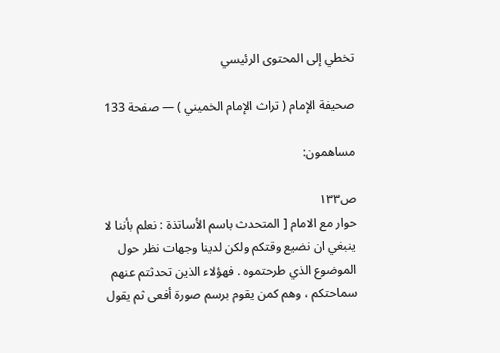تخطي إلى المحتوى الرئيسي

صحيفة الإمام ( تراث الإمام الخميني ) — صفحة 133

مساهمون:

ص١٣٣
حوار مع الامام [ المتحدث باسم الأساتذة : نعلم بأننا لا ينبغي ان نضيع وقتكم ولكن لدينا وجهات نظر حول الموضوع الذي طرحتموه . فهؤلاء الذين تحدثتم عنهم سماحتكم ، وهم كمن يقوم برسم صورة أفعى ثم يقول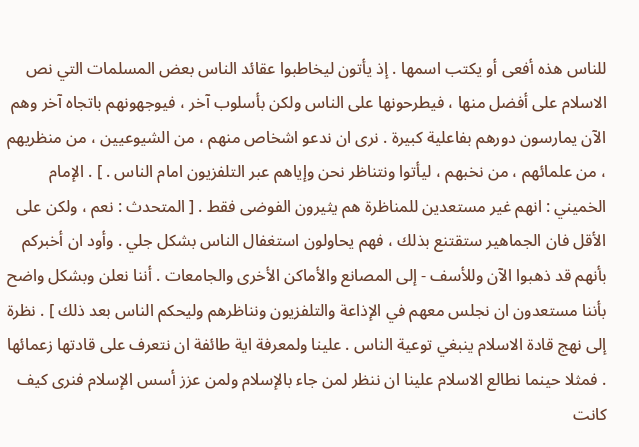للناس هذه أفعى أو يكتب اسمها . إذ يأتون ليخاطبوا عقائد الناس بعض المسلمات التي نص الاسلام على أفضل منها ، فيطرحونها على الناس ولكن بأسلوب آخر ، فيوجهونهم باتجاه آخر وهم الآن يمارسون دورهم بفاعلية كبيرة . نرى ان ندعو اشخاص منهم ، من الشيوعيين ، من منظريهم ، من علمائهم ، من نخبهم ، ليأتوا ونتناظر نحن وإياهم عبر التلفزيون امام الناس . ] . الإمام الخميني : انهم غير مستعدين للمناظرة هم يثيرون الفوضى فقط . [ المتحدث : نعم ، ولكن على الأقل فان الجماهير ستقتنع بذلك ، فهم يحاولون استغفال الناس بشكل جلي . وأود ان أخبركم بأنهم قد ذهبوا الآن وللأسف - إلى المصانع والأماكن الأخرى والجامعات . أننا نعلن وبشكل واضح بأننا مستعدون ان نجلس معهم في الإذاعة والتلفزيون ونناظرهم وليحكم الناس بعد ذلك ] . نظرة إلى نهج قادة الاسلام ينبغي توعية الناس . علينا ولمعرفة اية طائفة ان نتعرف على قادتها زعمائها . فمثلا حينما نطالع الاسلام علينا ان ننظر لمن جاء بالإسلام ولمن عزز أسس الإسلام فنرى كيف كانت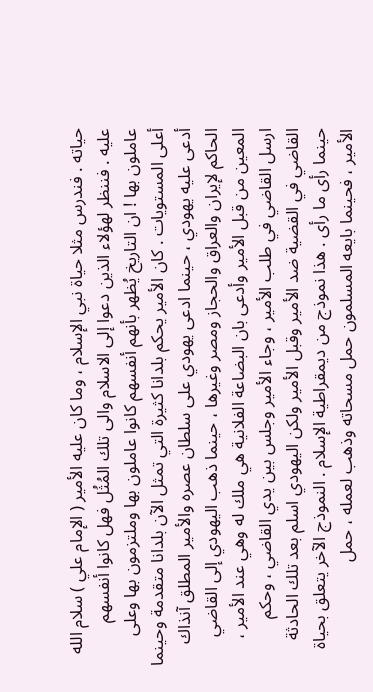حياته . فندرس مثلا حياة نبي الإسلام ، وما كان عليه الأمير ( الإمام علي ) سلام الله عليه . فننظر لهؤلاء الذين دعوا إلى الاسلام والى تلك المُثُل فهل كانوا أنفسهم عاملون بها ! ان التاريخ يُظهر بأنهم أنفسهم كانوا عاملون بها وملتزمون بها وعلى أعلى المستويات . كان الأمير يحكم بلدانا كثيرة التي تمثل الآن بلدانا متقدمة وحينما أدعى عليه يهودي ، حينما ادعى يهودي على سلطان عصره والأمير المطلق آنذاك الحاكم لإيران والعراق والحجاز ومصر وغيرها ، حينما ذهب اليهودي إلى القاضي المعين من قبل الأمير وأدعى بان البضاعة الفلانية هي ملك له وهي عند الأمير ، ارسل القاضي في طلب الأمير ، وجاء الأمير وجلس بين يدي القاضي ، وحكم القاضي في القضية ضد الأمير وقبل الأمير ولكن اليهودي اسلم بعد تلك الحادثة حينما رأى ما رأى . هذا نموذج من ديمقراطية الإسلام . النموذج الآخر يتعلق بحياة الأمير ، فحينما بايعه المسلمون حمل مسحاته وذهب لعمله ، حمل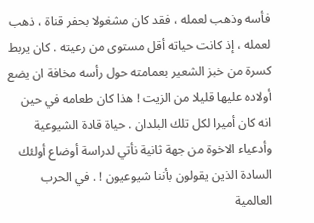فأسه وذهب لعمله ، فقد كان مشغولا بحفر قناة ، ذهب لعمله ، إذ كانت حياته أقل مستوى من رعيته . كان يربط كسرة من خبز الشعير بعمامته حول رأسه مخافة ان يضع أولاده عليها قليلا من الزيت ! هذا كان طعامه في حين انه كان أميرا لكل تلك البلدان . حياة قادة الشيوعية وأدعياء الاخوة من جهة ثانية نأتي لدراسة أوضاع أولئك السادة الذين يقولون بأننا شيوعيون ! . في الحرب العالمية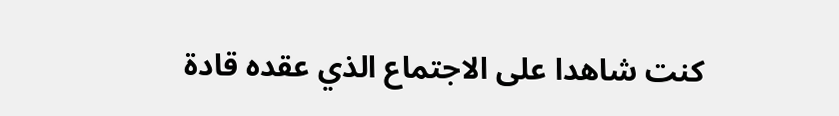كنت شاهدا على الاجتماع الذي عقده قادة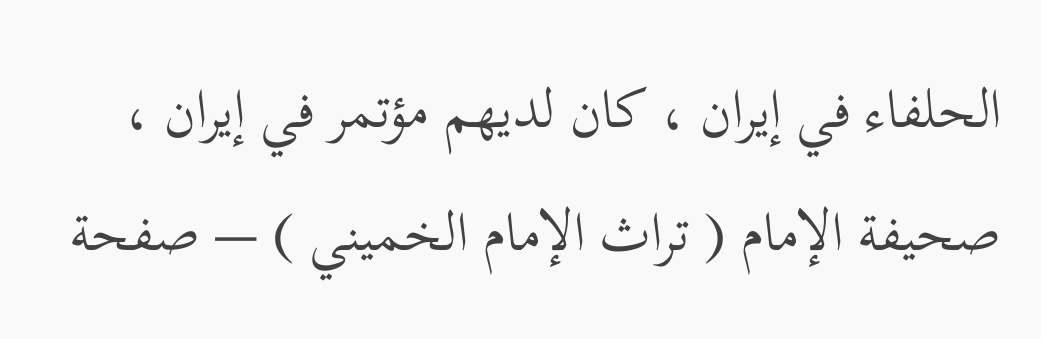الحلفاء في إيران ، كان لديهم مؤتمر في إيران ،
صحيفة الإمام ( تراث الإمام الخميني ) — صفحة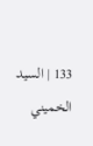133 | السيد الخميني